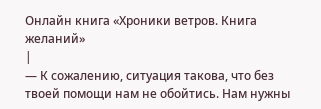Онлайн книга «Хроники ветров. Книга желаний»
|
— К сожалению, ситуация такова, что без твоей помощи нам не обойтись. Нам нужны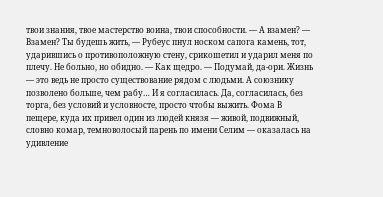твои знания, твое мастерство воина, твои способности. — А взамен? — Взамен? Ты будешь жить, — Рубеус пнул носком сапога камень, тот, ударившись о противоположную стену, срикошетил и ударил меня по плечу. Не больно, но обидно. — Как щедро. — Подумай, да-ори. Жизнь — это ведь не просто существование рядом с людьми. А союзнику позволено больше, чем рабу… И я согласилась. Да, согласилась, без торга, без условий и условносте, просто чтобы выжить. Фома В пещере, куда их привел один из людей князя — живой, подвижный, словно комар, темноволосый парень по имени Селим — оказалась на удивление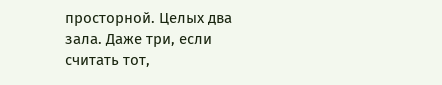просторной. Целых два зала. Даже три, если считать тот,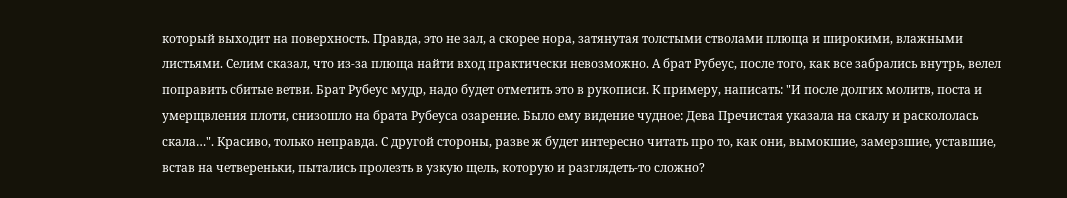который выходит на поверхность. Правда, это не зал, а скорее нора, затянутая толстыми стволами плюща и широкими, влажными листьями. Селим сказал, что из-за плюща найти вход практически невозможно. А брат Рубеус, после того, как все забрались внутрь, велел поправить сбитые ветви. Брат Рубеус мудр, надо будет отметить это в рукописи. К примеру, написать: "И после долгих молитв, поста и умерщвления плоти, снизошло на брата Рубеуса озарение. Было ему видение чудное: Дева Пречистая указала на скалу и раскололась скала…". Красиво, только неправда. С другой стороны, разве ж будет интересно читать про то, как они, вымокшие, замерзшие, уставшие, встав на четвереньки, пытались пролезть в узкую щель, которую и разглядеть-то сложно?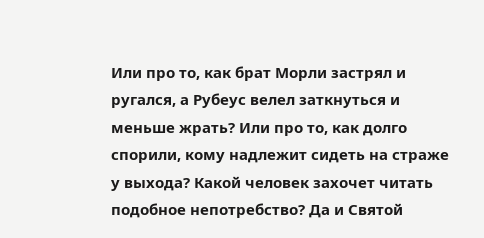Или про то, как брат Морли застрял и ругался, а Рубеус велел заткнуться и меньше жрать? Или про то, как долго спорили, кому надлежит сидеть на страже у выхода? Какой человек захочет читать подобное непотребство? Да и Святой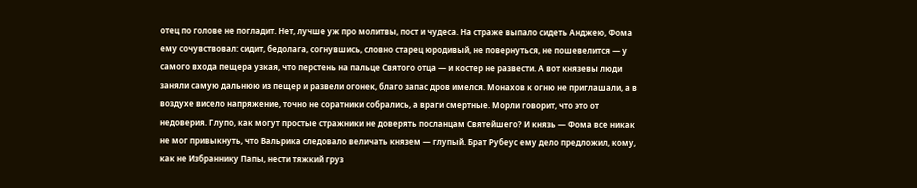отец по голове не погладит. Нет, лучше уж про молитвы, пост и чудеса. На страже выпало сидеть Анджею, Фома ему сочувствовал: сидит, бедолага, согнувшись, словно старец юродивый, не повернуться, не пошевелится — у самого входа пещера узкая, что перстень на пальце Святого отца — и костер не развести. А вот князевы люди заняли самую дальнюю из пещер и развели огонек, благо запас дров имелся. Монахов к огню не приглашали, а в воздухе висело напряжение, точно не соратники собрались, а враги смертные. Морли говорит, что это от недоверия. Глупо, как могут простые стражники не доверять посланцам Святейшего? И князь — Фома все никак не мог привыкнуть, что Вальрика следовало величать князем — глупый. Брат Рубеус ему дело предложил, кому, как не Избраннику Папы, нести тяжкий груз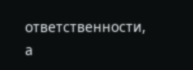ответственности, а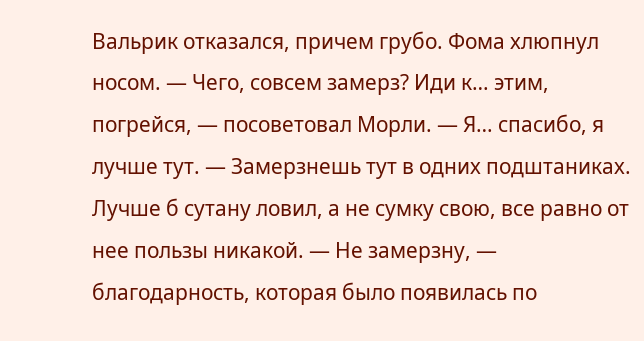Вальрик отказался, причем грубо. Фома хлюпнул носом. — Чего, совсем замерз? Иди к… этим, погрейся, — посоветовал Морли. — Я… спасибо, я лучше тут. — Замерзнешь тут в одних подштаниках. Лучше б сутану ловил, а не сумку свою, все равно от нее пользы никакой. — Не замерзну, — благодарность, которая было появилась по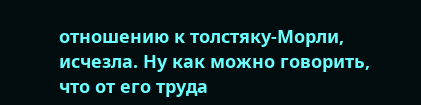отношению к толстяку-Морли, исчезла. Ну как можно говорить, что от его труда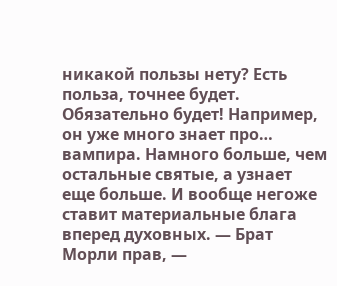никакой пользы нету? Есть польза, точнее будет. Обязательно будет! Например, он уже много знает про… вампира. Намного больше, чем остальные святые, а узнает еще больше. И вообще негоже ставит материальные блага вперед духовных. — Брат Морли прав, —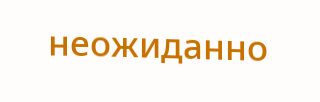неожиданно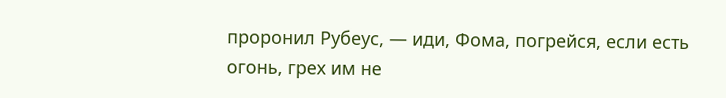проронил Рубеус, — иди, Фома, погрейся, если есть огонь, грех им не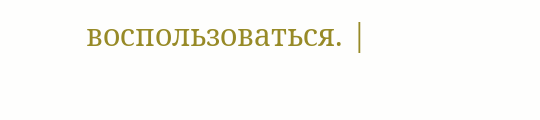воспользоваться. |